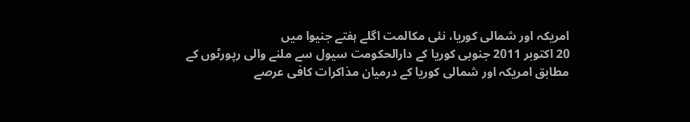امریکہ اور شمالی کوریا، نئی مکالمت اگلے ہفتے جنیوا میں
20 اکتوبر 2011 جنوبی کوریا کے دارالحکومت سیول سے ملنے والی رپورٹوں کے مطابق امریکہ اور شمالی کوریا کے درمیان مذاکرات کافی عرصے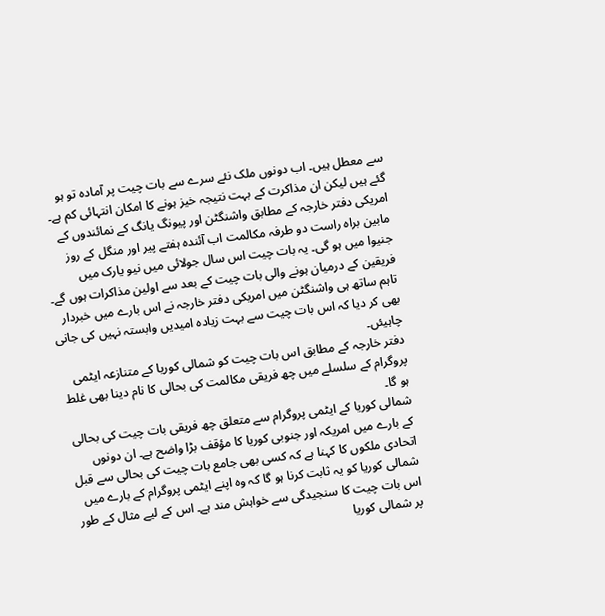سے معطل ہیں۔ اب دونوں ملک نئے سرے سے بات چیت پر آمادہ تو ہو گئے ہیں لیکن ان مذاکرت کے بہت نتیجہ خیز ہونے کا امکان انتہائی کم ہے۔
امریکی دفتر خارجہ کے مطابق واشنگٹن اور پیونگ یانگ کے نمائندوں کے مابین براہ راست دو طرفہ مکالمت اب آئندہ ہفتے پیر اور منگل کے روز جنیوا میں ہو گی۔ یہ بات چیت اس سال جولائی میں نیو یارک میں فریقین کے درمیان ہونے والی بات چیت کے بعد سے اولین مذاکرات ہوں گے۔ تاہم ساتھ ہی واشنگٹن میں امریکی دفتر خارجہ نے اس بارے میں خبردار بھی کر دیا کہ اس بات چیت سے بہت زیادہ امیدیں وابستہ نہیں کی جانی چاہیئں۔
دفتر خارجہ کے مطابق اس بات چیت کو شمالی کوریا کے متنازعہ ایٹمی پروگرام کے سلسلے میں چھ فریقی مکالمت کی بحالی کا نام دینا بھی غلط ہو گا۔
شمالی کوریا کے ایٹمی پروگرام سے متعلق چھ فریقی بات چیت کی بحالی کے بارے میں امریکہ اور جنوبی کوریا کا مؤقف بڑا واضح ہے۔ ان دونوں اتحادی ملکوں کا کہنا ہے کہ کسی بھی جامع بات چیت کی بحالی سے قبل شمالی کوریا کو یہ ثابت کرنا ہو گا کہ وہ اپنے ایٹمی پروگرام کے بارے میں اس بات چیت کا سنجیدگی سے خواہش مند ہے۔ اس کے لیے مثال کے طور پر شمالی کوریا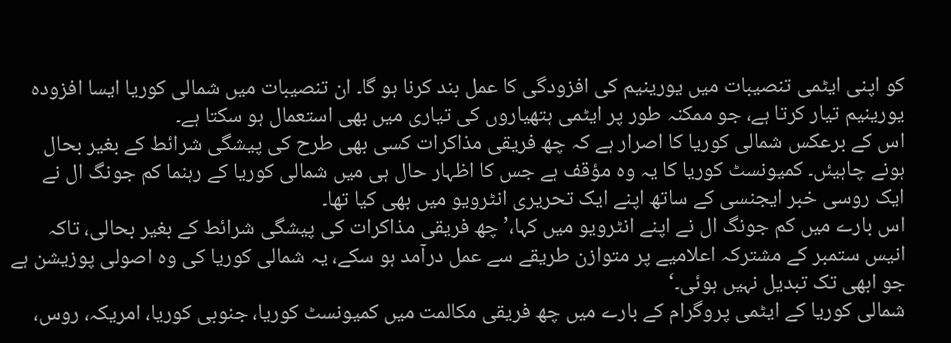کو اپنی ایٹمی تنصیبات میں یورینیم کی افزودگی کا عمل بند کرنا ہو گا۔ ان تنصیبات میں شمالی کوریا ایسا افزودہ یورینیم تیار کرتا ہے، جو ممکنہ طور پر ایٹمی ہتھیاروں کی تیاری میں بھی استعمال ہو سکتا ہے۔
اس کے برعکس شمالی کوریا کا اصرار ہے کہ چھ فریقی مذاکرات کسی بھی طرح کی پیشگی شرائط کے بغیر بحال ہونے چاہیئں۔ کمیونسٹ کوریا کا یہ وہ مؤقف ہے جس کا اظہار حال ہی میں شمالی کوریا کے رہنما کم جونگ ال نے ایک روسی خبر ایجنسی کے ساتھ اپنے ایک تحریری انٹرویو میں بھی کیا تھا۔
اس بارے میں کم جونگ ال نے اپنے انٹرویو میں کہا،’ چھ فریقی مذاکرات کی پیشگی شرائط کے بغیر بحالی، تاکہ انیس ستمبر کے مشترکہ اعلامیے پر متوازن طریقے سے عمل درآمد ہو سکے، یہ شمالی کوریا کی وہ اصولی پوزیشن ہے جو ابھی تک تبدیل نہیں ہوئی۔‘
شمالی کوریا کے ایٹمی پروگرام کے بارے میں چھ فریقی مکالمت میں کمیونسٹ کوریا، جنوبی کوریا، امریکہ، روس،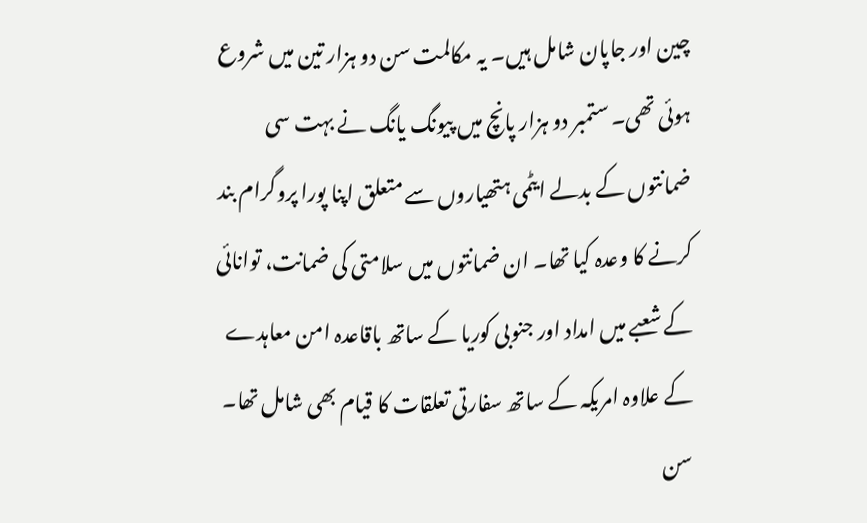چین اور جاپان شامل ہیں۔ یہ مکالمت سن دو ہزار تین میں شروع ہوئی تھی۔ ستمبر دو ہزار پانچ میں پیونگ یانگ نے بہت سی ضمانتوں کے بدلے ایٹمی ہتھیاروں سے متعلق اپنا پورا پروگرام بند کرنے کا وعدہ کیا تھا۔ ان ضمانتوں میں سلامتی کی ضمانت، توانائی کے شعبے میں امداد اور جنوبی کوریا کے ساتھ باقاعدہ امن معاہدے کے علاوہ امریکہ کے ساتھ سفارتی تعلقات کا قیام بھی شامل تھا۔
سن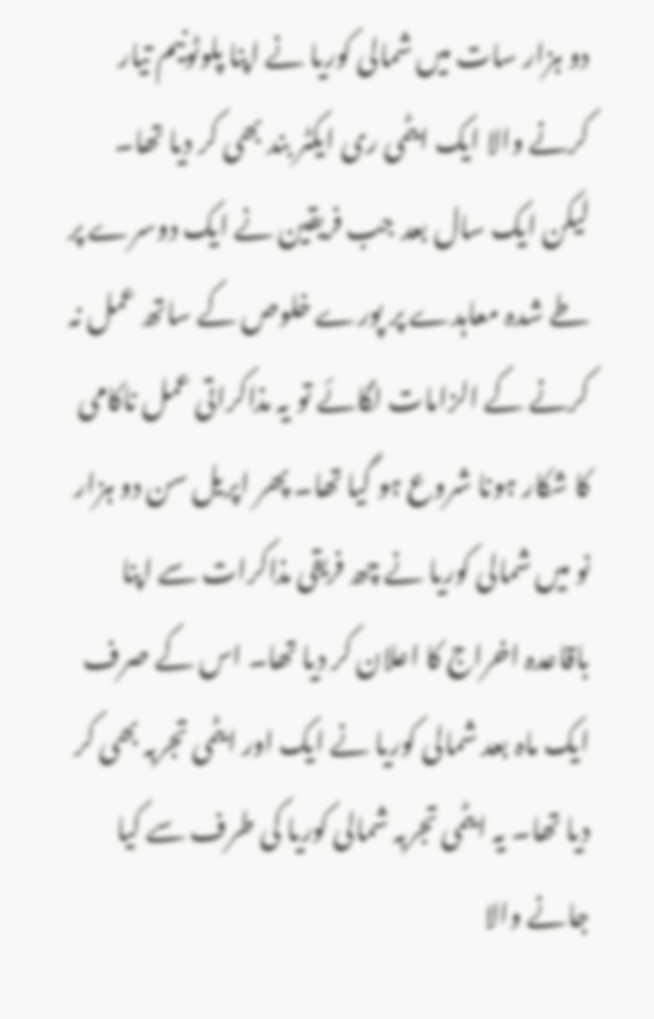دو ہزار سات میں شمالی کوریا نے اپنا پلوٹونیم تیار کرنے والا ایک ایٹمی ری ایکٹر بند بھی کر دیا تھا۔ لیکن ایک سال بعد جب فریقین نے ایک دوسرے پر طے شدہ معاہدے پر پورے خلوص کے ساتھ عمل نہ کرنے کے الزامات لگائے تو یہ مذاکراتی عمل ناکامی کا شکار ہونا شروع ہو گیا تھا۔ پھر اپریل سن دو ہزار نو میں شمالی کوریا نے چھ فریقی مذاکرات سے اپنا باقاعدہ اخراج کا اعلان کر دیا تھا۔ اس کے صرف ایک ماہ بعد شمالی کوریا نے ایک اور ایٹمی تجربہ بھی کر دیا تھا۔ یہ ایٹمی تجربہ شمالی کوریا کی طرف سے کیا جانے والا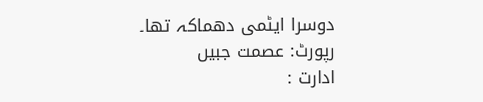دوسرا ایٹمی دھماکہ تھا۔
رپورٹ: عصمت جبیں
ادارت :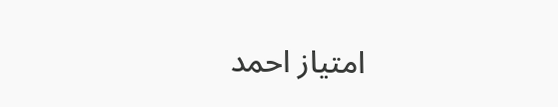امتیاز احمد